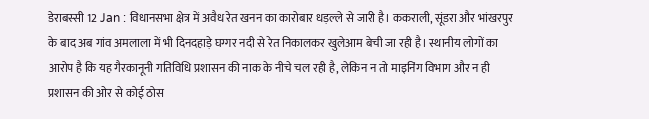डेराबस्सी 12 Jan : विधानसभा क्षेत्र में अवैध रेत खनन का कारोबार धड़ल्ले से जारी है। ककराली, सूंडरा और भांखरपुर के बाद अब गांव अमलाला में भी दिनदहाड़े घग्गर नदी से रेत निकालकर खुलेआम बेची जा रही है। स्थानीय लोगों का आरोप है कि यह गैरकानूनी गतिविधि प्रशासन की नाक के नीचे चल रही है, लेकिन न तो माइनिंग विभाग और न ही प्रशासन की ओर से कोई ठोस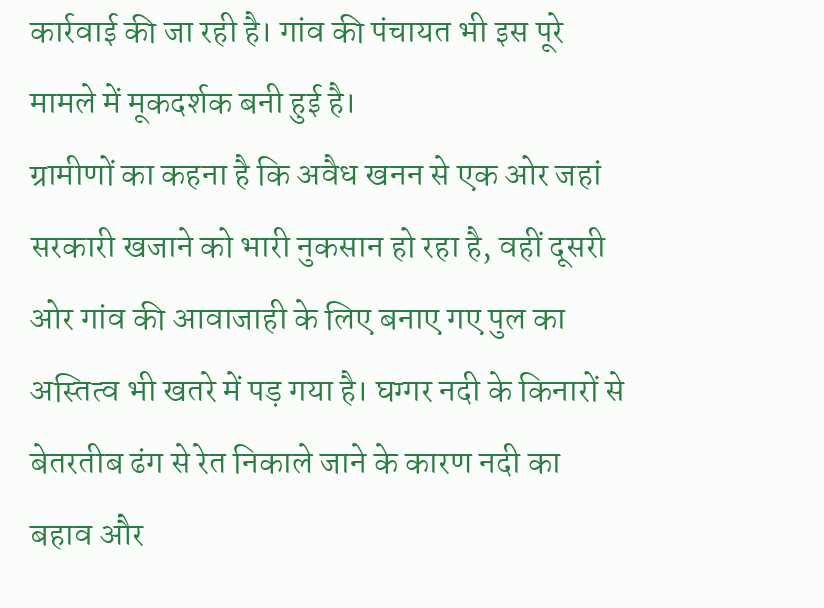कार्रवाई की जा रही है। गांव की पंचायत भी इस पूरे मामले में मूकदर्शक बनी हुई है।
ग्रामीणों का कहना है कि अवैध खनन से एक ओर जहां सरकारी खजाने को भारी नुकसान हो रहा है, वहीं दूसरी ओर गांव की आवाजाही के लिए बनाए गए पुल का अस्तित्व भी खतरे में पड़ गया है। घग्गर नदी के किनारों से बेतरतीब ढंग से रेत निकाले जाने के कारण नदी का बहाव और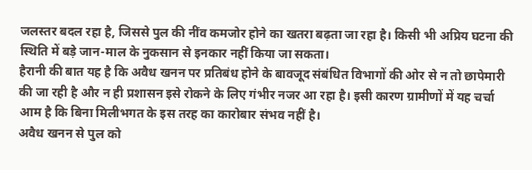जलस्तर बदल रहा है, जिससे पुल की नींव कमजोर होने का खतरा बढ़ता जा रहा है। किसी भी अप्रिय घटना की स्थिति में बड़े जान-माल के नुकसान से इनकार नहीं किया जा सकता।
हैरानी की बात यह है कि अवैध खनन पर प्रतिबंध होने के बावजूद संबंधित विभागों की ओर से न तो छापेमारी की जा रही है और न ही प्रशासन इसे रोकने के लिए गंभीर नजर आ रहा है। इसी कारण ग्रामीणों में यह चर्चा आम है कि बिना मिलीभगत के इस तरह का कारोबार संभव नहीं है।
अवैध खनन से पुल को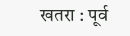खतरा : पूर्व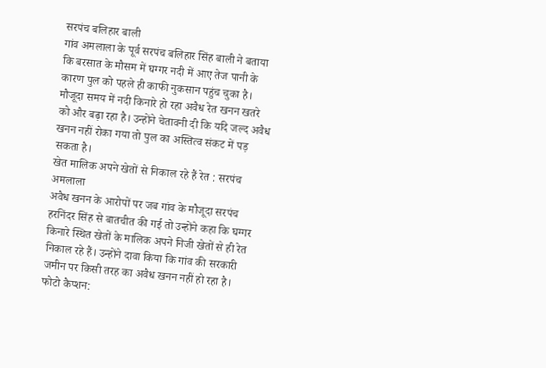सरपंच बलिहार बाली
गांव अमलाला के पूर्व सरपंच बलिहार सिंह बाली ने बताया कि बरसात के मौसम में घग्गर नदी में आए तेज पानी के कारण पुल को पहले ही काफी नुकसान पहुंच चुका है। मौजूदा समय में नदी किनारे हो रहा अवैध रेत खनन खतरे को और बढ़ा रहा है। उन्होंने चेतावनी दी कि यदि जल्द अवैध खनन नहीं रोका गया तो पुल का अस्तित्व संकट में पड़ सकता है।
खेत मालिक अपने खेतों से निकाल रहे हैं रेत : सरपंच अमलाला
अवैध खनन के आरोपों पर जब गांव के मौजूदा सरपंच हरनिंदर सिंह से बातचीत की गई तो उन्होंने कहा कि घग्गर किनारे स्थित खेतों के मालिक अपने निजी खेतों से ही रेत निकाल रहे हैं। उन्होंने दावा किया कि गांव की सरकारी जमीन पर किसी तरह का अवैध खनन नहीं हो रहा है।
फोटो कैप्शन: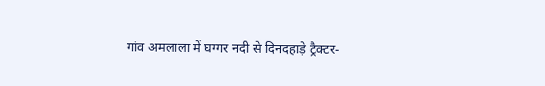गांव अमलाला में घग्गर नदी से दिनदहाड़े ट्रैक्टर-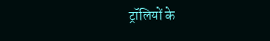ट्रॉलियों के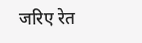जरिए रेत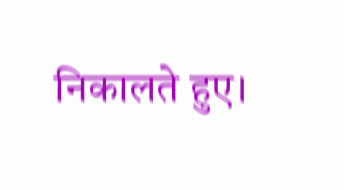निकालते हुए।